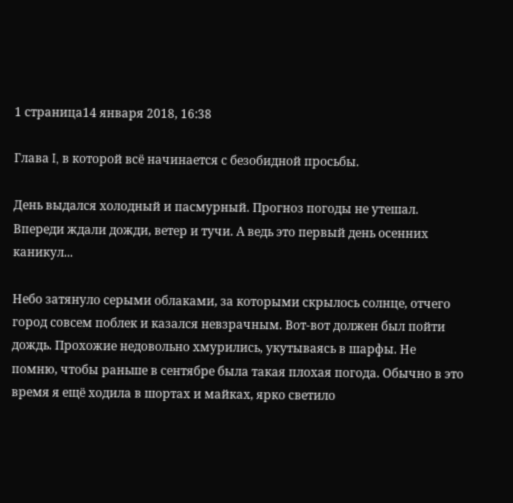1 страница14 января 2018, 16:38

Глава I, в которой всё начинается с безобидной просьбы.

День выдался холодный и пасмурный. Прогноз погоды не утешал. Впереди ждали дожди, ветер и тучи. А ведь это первый день осенних каникул...

Небо затянуло серыми облаками, за которыми скрылось солнце, отчего город совсем поблек и казался невзрачным. Вот-вот должен был пойти дождь. Прохожие недовольно хмурились, укутываясь в шарфы. Не помню, чтобы раньше в сентябре была такая плохая погода. Обычно в это время я ещё ходила в шортах и майках, ярко светило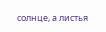солнце, а листья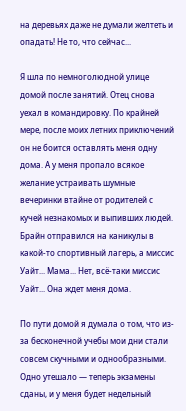на деревьях даже не думали желтеть и опадать! Не то, что сейчас...

Я шла по немноголюдной улице домой после занятий. Отец снова уехал в командировку. По крайней мере, после моих летних приключений он не боится оставлять меня одну дома. А у меня пропало всякое желание устраивать шумные вечеринки втайне от родителей с кучей незнакомых и выпивших людей. Брайн отправился на каникулы в какой-то спортивный лагерь, а миссис Уайт... Мама... Нет, всё-таки миссис Уайт... Она ждет меня дома.

По пути домой я думала о том, что из-за бесконечной учебы мои дни стали совсем скучными и однообразными. Одно утешало — теперь экзамены сданы, и у меня будет недельный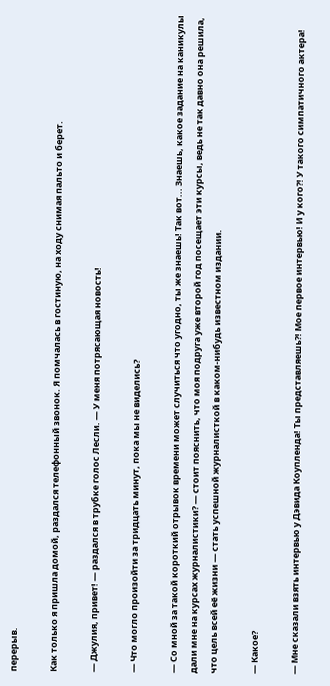перерыв.

Как только я пришла домой, раздался телефонный звонок. Я помчалась в гостиную, на ходу снимая пальто и берет.

— Джулия, привет! — раздался в трубке голос Лесли. — У меня потрясающая новость!

— Что могло произойти за тридцать минут, пока мы не виделись?

— Со мной за такой короткий отрывок времени может случиться что угодно, ты же знаешь! Так вот... Знаешь, какое задание на каникулы дали мне на курсах журналистики? — стоит пояснить, что моя подруга уже второй год посещает эти курсы, ведь не так давно она решила, что цель всей её жизни — стать успешной журналисткой в каком-нибудь известном издании.

— Какое?

— Мне сказали взять интервью у Дэвида Коупленда! Ты представляешь?! Мое первое интервью! И у кого?! У такого симпатичного актера!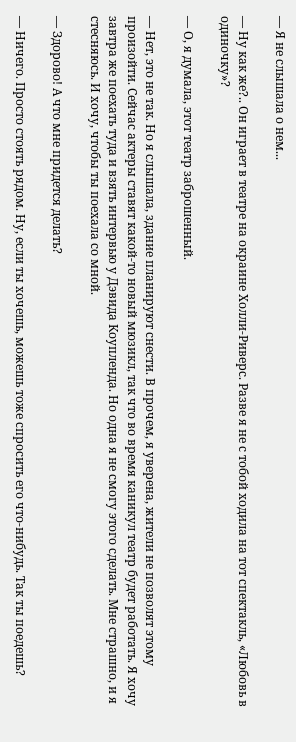— Я не слышала о нем...

— Ну как же?.. Он играет в театре на окраине Холли-Риверс. Разве я не с тобой ходила на тот спектакль, «Любовь в одиночку»?

— О, я думала, этот театр заброшенный.

— Нет, это не так. Но я слышала, здание планируют снести. В прочем, я уверена, жители не позволят этому произойти. Сейчас актеры ставят какой-то новый мюзикл, так что во время каникул театр будет работать. Я хочу завтра же поехать туда и взять интервью у Дэвида Коупленда. Но одна я не смогу этого сделать. Мне страшно, и я стесняюсь. И хочу, чтобы ты поехала со мной.

— Здорово! А что мне придется делать?

— Ничего. Просто стоять рядом. Ну, если ты хочешь, можешь тоже спросить его что-нибудь. Так ты поедешь?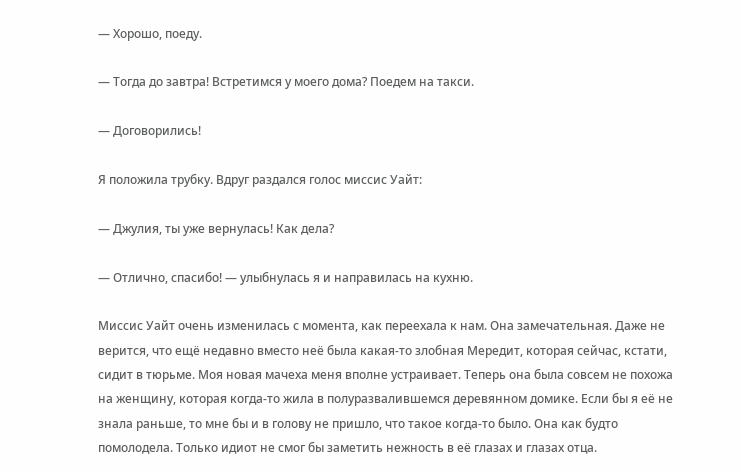— Хорошо, поеду.

— Тогда до завтра! Встретимся у моего дома? Поедем на такси.

— Договорились!

Я положила трубку. Вдруг раздался голос миссис Уайт:

— Джулия, ты уже вернулась! Как дела?

— Отлично, спасибо! — улыбнулась я и направилась на кухню.

Миссис Уайт очень изменилась с момента, как переехала к нам. Она замечательная. Даже не верится, что ещё недавно вместо неё была какая-то злобная Мередит, которая сейчас, кстати, сидит в тюрьме. Моя новая мачеха меня вполне устраивает. Теперь она была совсем не похожа на женщину, которая когда-то жила в полуразвалившемся деревянном домике. Если бы я её не знала раньше, то мне бы и в голову не пришло, что такое когда-то было. Она как будто помолодела. Только идиот не смог бы заметить нежность в её глазах и глазах отца.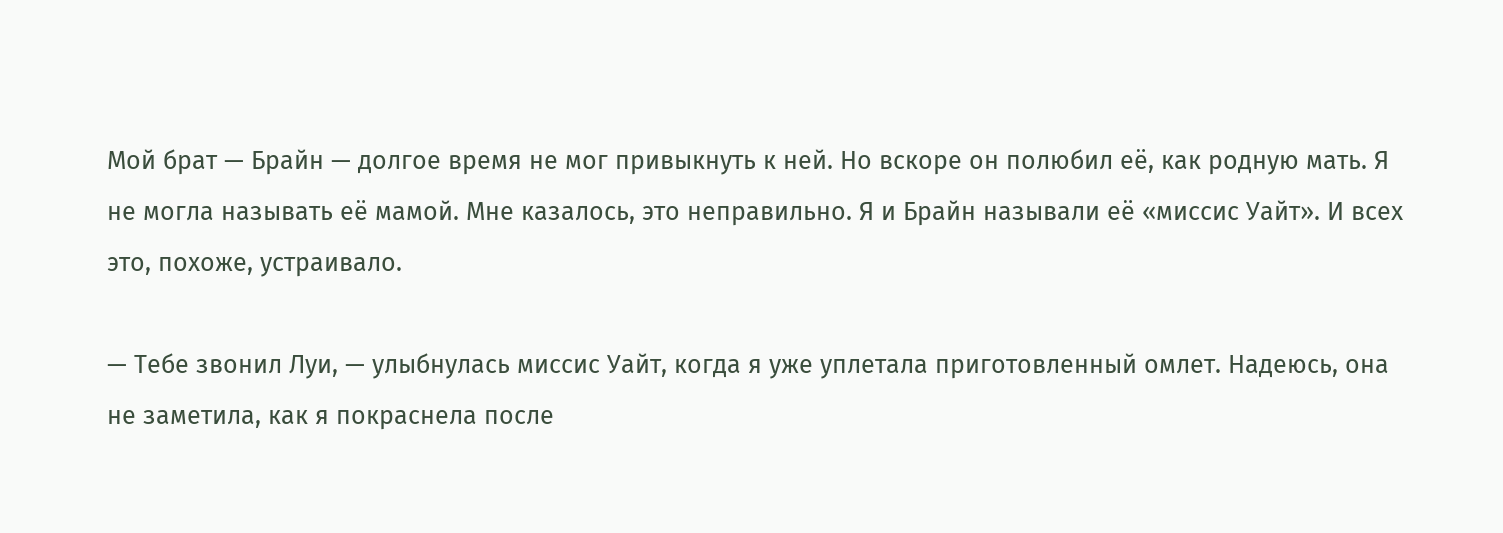Мой брат — Брайн — долгое время не мог привыкнуть к ней. Но вскоре он полюбил её, как родную мать. Я не могла называть её мамой. Мне казалось, это неправильно. Я и Брайн называли её «миссис Уайт». И всех это, похоже, устраивало.

— Тебе звонил Луи, — улыбнулась миссис Уайт, когда я уже уплетала приготовленный омлет. Надеюсь, она не заметила, как я покраснела после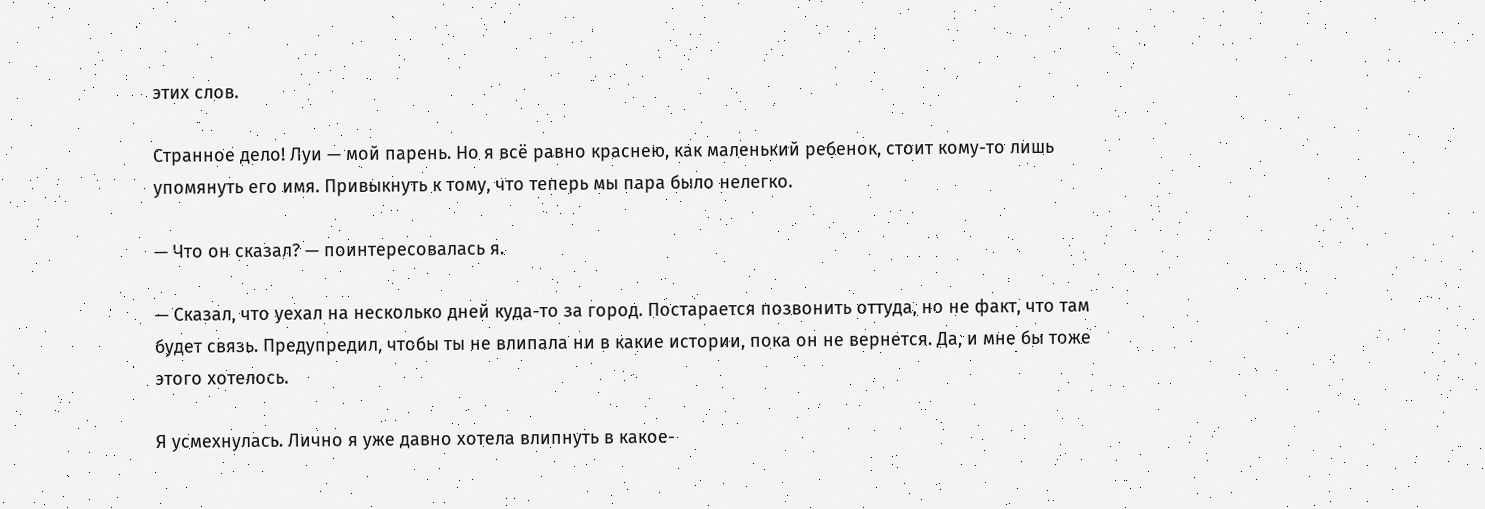этих слов.

Странное дело! Луи — мой парень. Но я всё равно краснею, как маленький ребенок, стоит кому-то лишь упомянуть его имя. Привыкнуть к тому, что теперь мы пара было нелегко.

— Что он сказал? — поинтересовалась я.

— Сказал, что уехал на несколько дней куда-то за город. Постарается позвонить оттуда, но не факт, что там будет связь. Предупредил, чтобы ты не влипала ни в какие истории, пока он не вернется. Да, и мне бы тоже этого хотелось.

Я усмехнулась. Лично я уже давно хотела влипнуть в какое-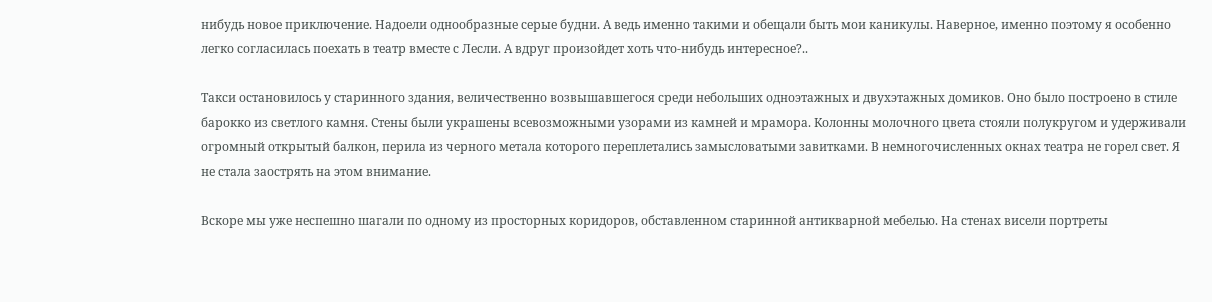нибудь новое приключение. Надоели однообразные серые будни. А ведь именно такими и обещали быть мои каникулы. Наверное, именно поэтому я особенно легко согласилась поехать в театр вместе с Лесли. А вдруг произойдет хоть что-нибудь интересное?..

Такси остановилось у старинного здания, величественно возвышавшегося среди небольших одноэтажных и двухэтажных домиков. Оно было построено в стиле барокко из светлого камня. Стены были украшены всевозможными узорами из камней и мрамора. Колонны молочного цвета стояли полукругом и удерживали огромный открытый балкон, перила из черного метала которого переплетались замысловатыми завитками. В немногочисленных окнах театра не горел свет. Я не стала заострять на этом внимание.

Вскоре мы уже неспешно шагали по одному из просторных коридоров, обставленном старинной антикварной мебелью. На стенах висели портреты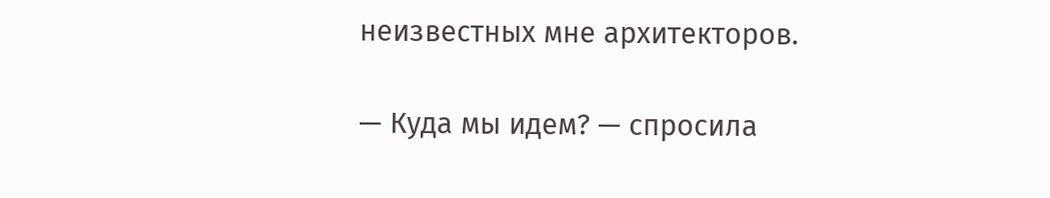неизвестных мне архитекторов.

— Куда мы идем? — спросила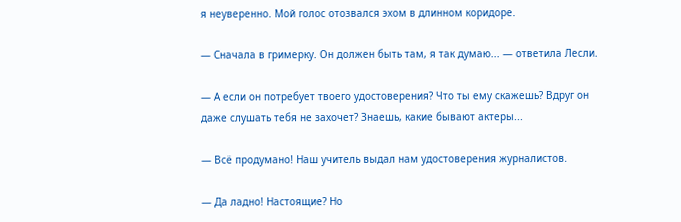я неуверенно. Мой голос отозвался эхом в длинном коридоре.

— Сначала в гримерку. Он должен быть там, я так думаю... — ответила Лесли.

— А если он потребует твоего удостоверения? Что ты ему скажешь? Вдруг он даже слушать тебя не захочет? Знаешь, какие бывают актеры...

— Всё продумано! Наш учитель выдал нам удостоверения журналистов.

— Да ладно! Настоящие? Но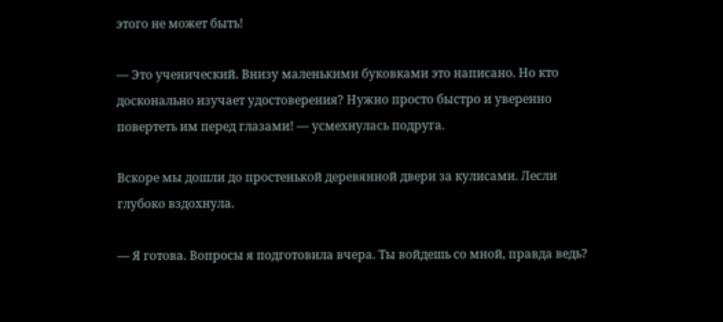этого не может быть!

— Это ученический. Внизу маленькими буковками это написано. Но кто досконально изучает удостоверения? Нужно просто быстро и уверенно повертеть им перед глазами! — усмехнулась подруга.

Вскоре мы дошли до простенькой деревянной двери за кулисами. Лесли глубоко вздохнула.

— Я готова. Вопросы я подготовила вчера. Ты войдешь со мной, правда ведь?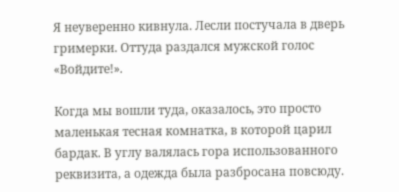Я неуверенно кивнула. Лесли постучала в дверь гримерки. Оттуда раздался мужской голос «Войдите!».

Когда мы вошли туда, оказалось, это просто маленькая тесная комнатка, в которой царил бардак. В углу валялась гора использованного реквизита, а одежда была разбросана повсюду.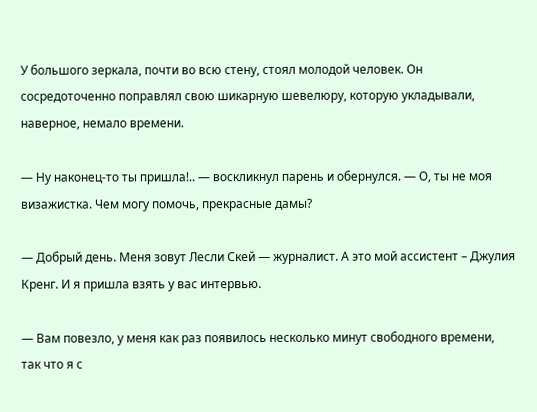У большого зеркала, почти во всю стену, стоял молодой человек. Он сосредоточенно поправлял свою шикарную шевелюру, которую укладывали, наверное, немало времени.

— Ну наконец-то ты пришла!.. — воскликнул парень и обернулся. — О, ты не моя визажистка. Чем могу помочь, прекрасные дамы?

— Добрый день. Меня зовут Лесли Скей — журналист. А это мой ассистент – Джулия Кренг. И я пришла взять у вас интервью.

— Вам повезло, у меня как раз появилось несколько минут свободного времени, так что я с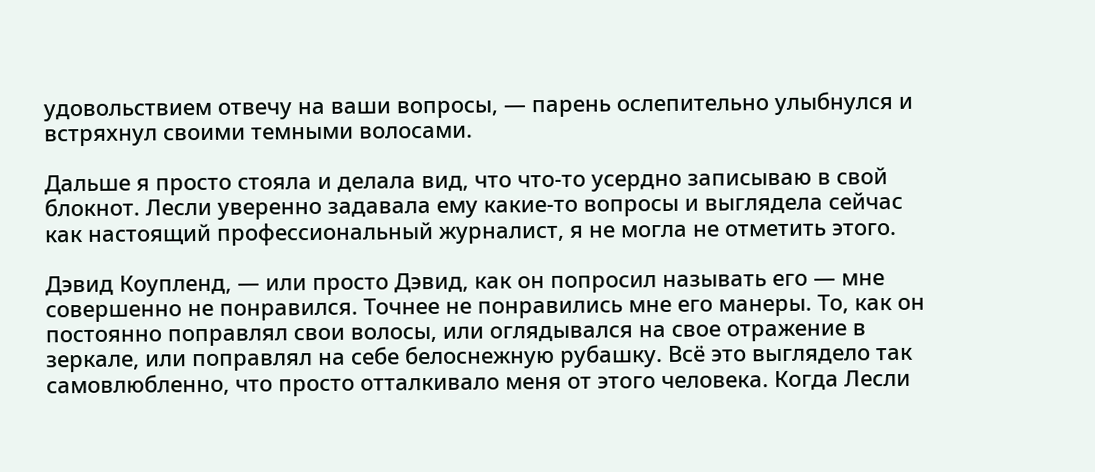удовольствием отвечу на ваши вопросы, — парень ослепительно улыбнулся и встряхнул своими темными волосами.

Дальше я просто стояла и делала вид, что что-то усердно записываю в свой блокнот. Лесли уверенно задавала ему какие-то вопросы и выглядела сейчас как настоящий профессиональный журналист, я не могла не отметить этого.

Дэвид Коупленд, — или просто Дэвид, как он попросил называть его — мне совершенно не понравился. Точнее не понравились мне его манеры. То, как он постоянно поправлял свои волосы, или оглядывался на свое отражение в зеркале, или поправлял на себе белоснежную рубашку. Всё это выглядело так самовлюбленно, что просто отталкивало меня от этого человека. Когда Лесли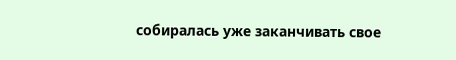собиралась уже заканчивать свое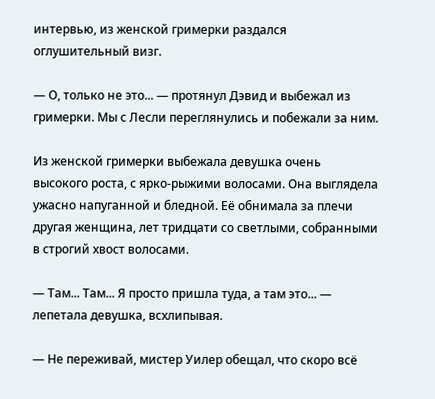интервью, из женской гримерки раздался оглушительный визг.

— О, только не это... — протянул Дэвид и выбежал из гримерки. Мы с Лесли переглянулись и побежали за ним.

Из женской гримерки выбежала девушка очень высокого роста, с ярко-рыжими волосами. Она выглядела ужасно напуганной и бледной. Её обнимала за плечи другая женщина, лет тридцати со светлыми, собранными в строгий хвост волосами.

— Там... Там... Я просто пришла туда, а там это... — лепетала девушка, всхлипывая.

— Не переживай, мистер Уилер обещал, что скоро всё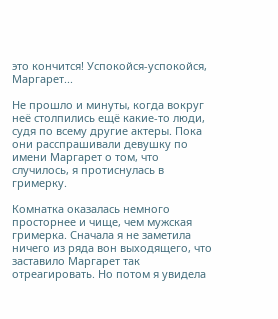это кончится! Успокойся-успокойся, Маргарет...

Не прошло и минуты, когда вокруг неё столпились ещё какие-то люди, судя по всему другие актеры. Пока они расспрашивали девушку по имени Маргарет о том, что случилось, я протиснулась в гримерку.

Комнатка оказалась немного просторнее и чище, чем мужская гримерка. Сначала я не заметила ничего из ряда вон выходящего, что заставило Маргарет так отреагировать. Но потом я увидела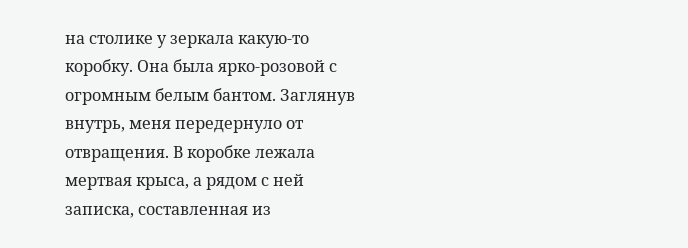на столике у зеркала какую-то коробку. Она была ярко-розовой с огромным белым бантом. Заглянув внутрь, меня передернуло от отвращения. В коробке лежала мертвая крыса, а рядом с ней записка, составленная из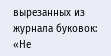вырезанных из журнала буковок: «Не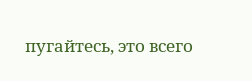пугайтесь, это всего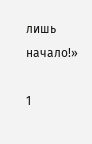лишь начало!»

1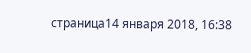страница14 января 2018, 16:38